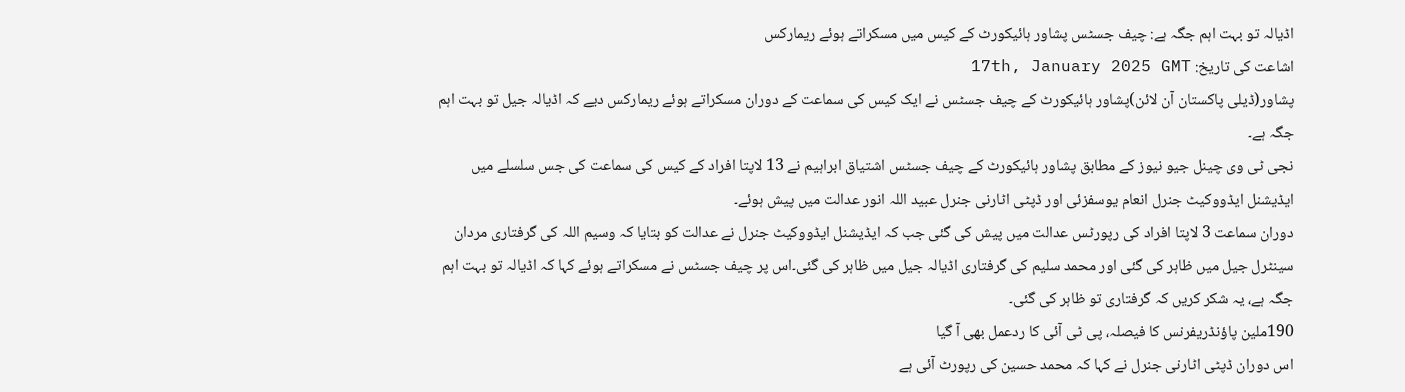اڈیالہ تو بہت اہم جگہ ہے: چیف جسٹس پشاور ہائیکورٹ کے کیس میں مسکراتے ہوئے ریمارکس
اشاعت کی تاریخ: 17th, January 2025 GMT
پشاور(ڈیلی پاکستان آن لائن)پشاور ہائیکورٹ کے چیف جسٹس نے ایک کیس کی سماعت کے دوران مسکراتے ہوئے ریمارکس دیے کہ اڈیالہ جیل تو بہت اہم جگہ ہے۔
نجی ٹی وی چینل جیو نیوز کے مطابق پشاور ہائیکورٹ کے چیف جسٹس اشتیاق ابراہیم نے 13 لاپتا افراد کے کیس کی سماعت کی جس سلسلے میں ایڈیشنل ایڈووکیٹ جنرل انعام یوسفزئی اور ڈپٹی اٹارنی جنرل عبید اللہ انور عدالت میں پیش ہوئے۔
دوران سماعت 3 لاپتا افراد کی رپورٹس عدالت میں پیش کی گئی جب کہ ایڈیشنل ایڈووکیٹ جنرل نے عدالت کو بتایا کہ وسیم اللہ کی گرفتاری مردان سینٹرل جیل میں ظاہر کی گئی اور محمد سلیم کی گرفتاری اڈیالہ جیل میں ظاہر کی گئی۔اس پر چیف جسٹس نے مسکراتے ہوئے کہا کہ اڈیالہ تو بہت اہم جگہ ہے، یہ شکر کریں کہ گرفتاری تو ظاہر کی گئی۔
190ملین پاؤنڈریفرنس کا فیصلہ، پی ٹی آئی کا ردعمل بھی آ گیا
اس دوران ڈپٹی اٹارنی جنرل نے کہا کہ محمد حسین کی رپورٹ آئی ہے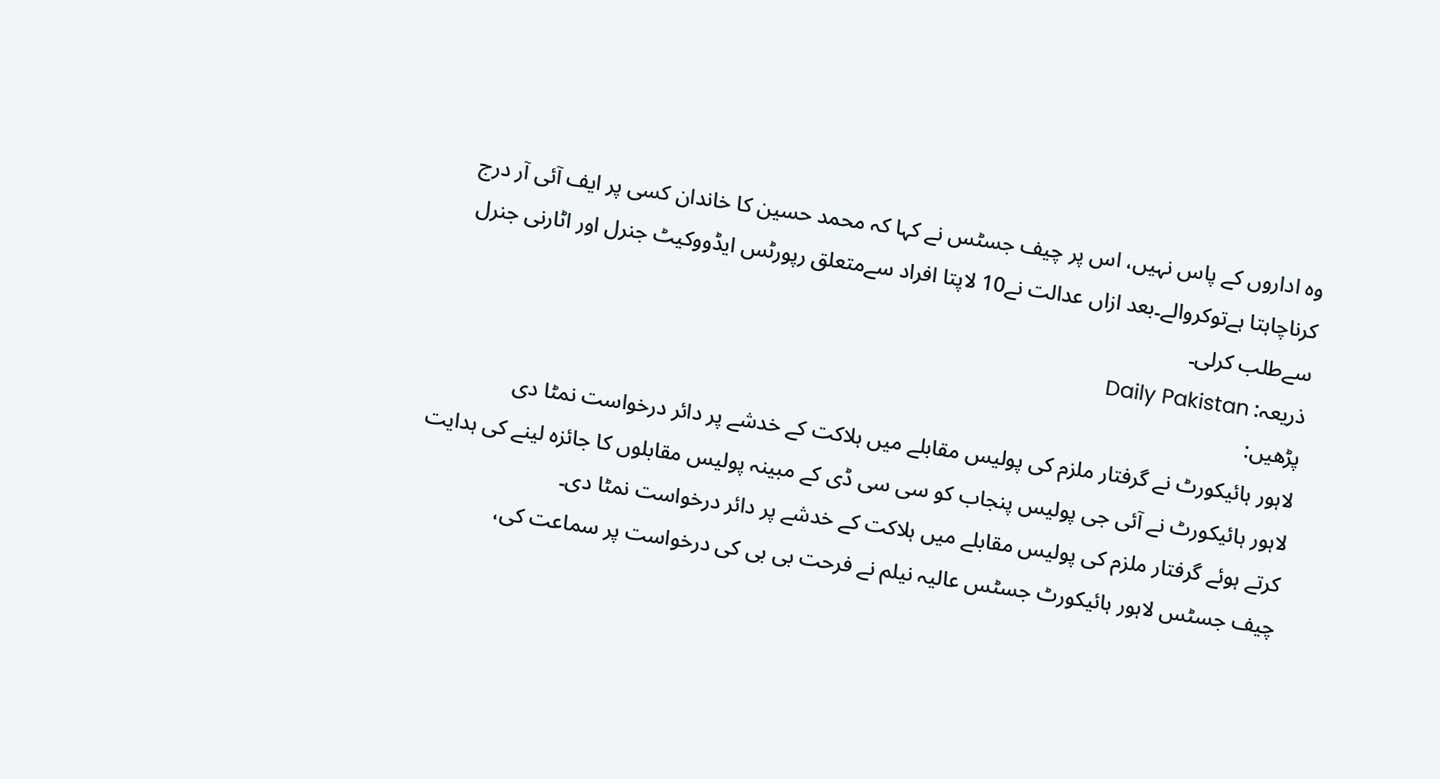وہ اداروں کے پاس نہیں، اس پر چیف جسٹس نے کہا کہ محمد حسین کا خاندان کسی پر ایف آئی آر درج کرناچاہتا ہےتوکروالے۔بعد ازاں عدالت نے10 لاپتا افراد سےمتعلق رپورٹس ایڈووکیٹ جنرل اور اٹارنی جنرل سےطلب کرلی۔
ذریعہ: Daily Pakistan
پڑھیں:
لاہور ہائیکورٹ نے گرفتار ملزم کی پولیس مقابلے میں ہلاکت کے خدشے پر دائر درخواست نمٹا دی
لاہور ہائیکورٹ نے آئی جی پولیس پنجاب کو سی سی ڈی کے مبینہ پولیس مقابلوں کا جائزہ لینے کی ہدایت کرتے ہوئے گرفتار ملزم کی پولیس مقابلے میں ہلاکت کے خدشے پر دائر درخواست نمٹا دی۔
چیف جسٹس لاہور ہائیکورٹ جسٹس عالیہ نیلم نے فرحت بی بی کی درخواست پر سماعت کی،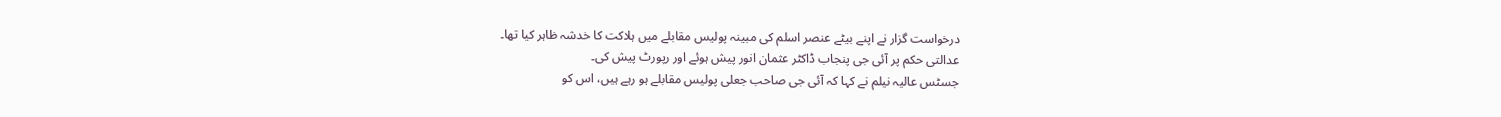درخواست گزار نے اپنے بیٹے عنصر اسلم کی مبینہ پولیس مقابلے میں ہلاکت کا خدشہ ظاہر کیا تھا۔
عدالتی حکم پر آئی جی پنجاب ڈاکٹر عثمان انور پیش ہوئے اور رپورٹ پیش کی۔
جسٹس عالیہ نیلم نے کہا کہ آئی جی صاحب جعلی پولیس مقابلے ہو رہے ہیں، اس کو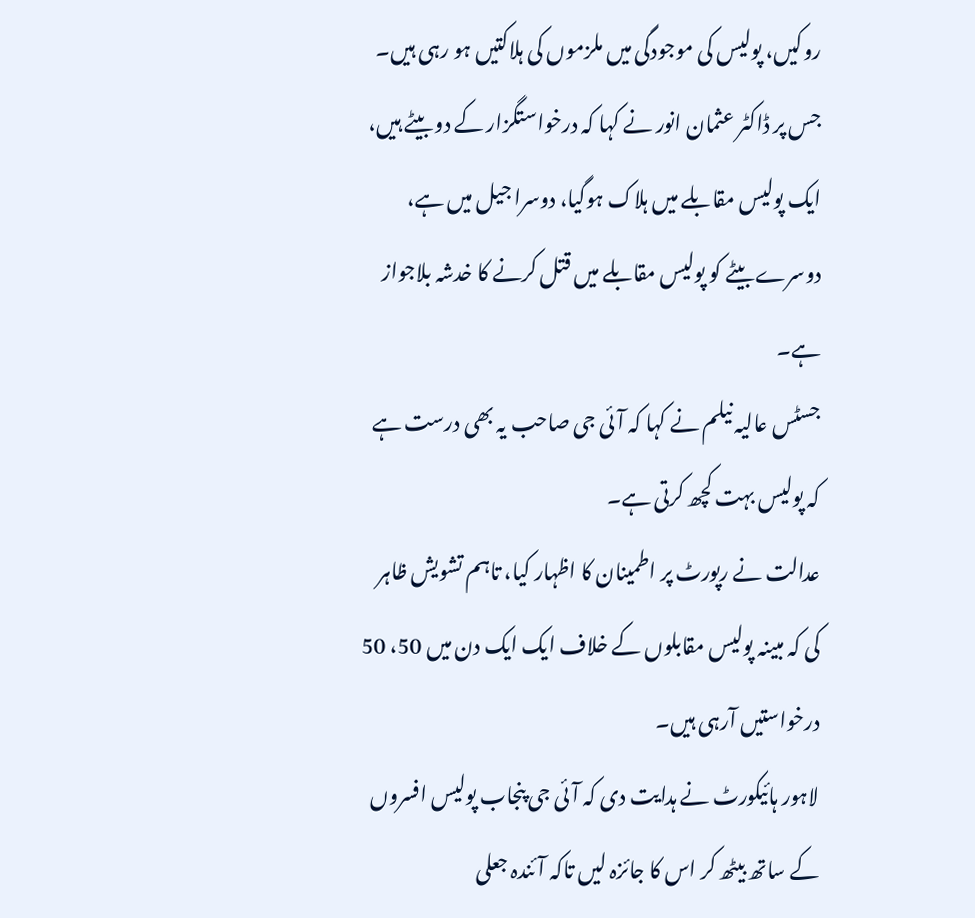روکیں، پولیس کی موجودگی میں ملزموں کی ہلاکتیں ہو رہی ہیں۔
جس پر ڈاکٹر عثمان انور نے کہا کہ درخواستگزار کے دو بیٹے ہیں، ایک پولیس مقابلے میں ہلاک ہوگیا، دوسرا جیل میں ہے، دوسرے بیٹے کو پولیس مقابلے میں قتل کرنے کا خدشہ بلاجواز ہے۔
جسٹس عالیہ نیلم نے کہا کہ آئی جی صاحب یہ بھی درست ہے کہ پولیس بہت کچھ کرتی ہے۔
عدالت نے رپورٹ پر اطمینان کا اظہار کیا، تاہم تشویش ظاہر کی کہ مبینہ پولیس مقابلوں کے خلاف ایک ایک دن میں 50، 50 درخواستیں آرہی ہیں۔
لاہور ہائیکورٹ نے ہدایت دی کہ آئی جی پنجاب پولیس افسروں کے ساتھ بیٹھ کر اس کا جائزہ لیں تاکہ آئندہ جعلی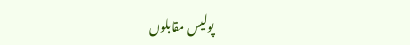پولیس مقابلوں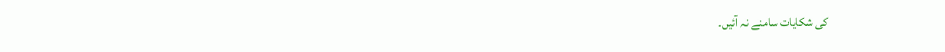کی شکایات سامنے نہ آئیں۔